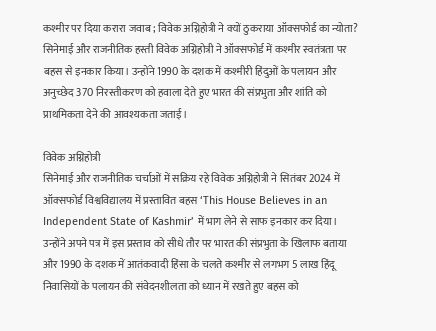कश्मीर पर दिया करारा जवाब ; विवेक अग्निहोत्री ने क्यों ठुकराया ऑक्सफोर्ड का न्योता?
सिनेमाई और राजनीतिक हस्ती विवेक अग्निहोत्री ने ऑक्सफोर्ड में कश्मीर स्वतंत्रता पर बहस से इनकार किया। उन्होंने 1990 के दशक में कश्मीरी हिंदुओं के पलायन और अनुच्छेद 370 निरस्तीकरण को हवाला देते हुए भारत की संप्रभुता और शांति को प्राथमिकता देने की आवश्यकता जताई।

विवेक अग्निहोत्री
सिनेमाई और राजनीतिक चर्चाओं में सक्रिय रहे विवेक अग्निहोत्री ने सितंबर 2024 में ऑक्सफोर्ड विश्वविद्यालय में प्रस्तावित बहस ‘This House Believes in an Independent State of Kashmir’ में भाग लेने से साफ इनकार कर दिया। उन्होंने अपने पत्र में इस प्रस्ताव को सीधे तौर पर भारत की संप्रभुता के खिलाफ बताया और 1990 के दशक में आतंकवादी हिंसा के चलते कश्मीर से लगभग 5 लाख हिंदू निवासियों के पलायन की संवेदनशीलता को ध्यान में रखते हुए बहस को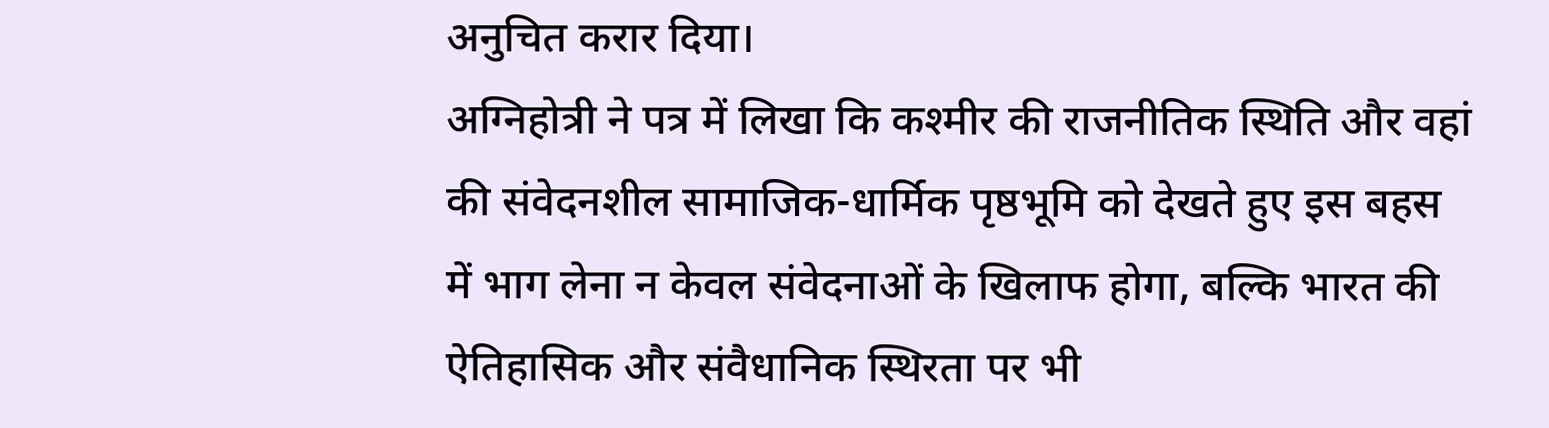अनुचित करार दिया।
अग्निहोत्री ने पत्र में लिखा कि कश्मीर की राजनीतिक स्थिति और वहां की संवेदनशील सामाजिक-धार्मिक पृष्ठभूमि को देखते हुए इस बहस में भाग लेना न केवल संवेदनाओं के खिलाफ होगा, बल्कि भारत की ऐतिहासिक और संवैधानिक स्थिरता पर भी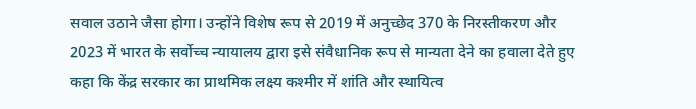सवाल उठाने जैसा होगा। उन्होंने विशेष रूप से 2019 में अनुच्छेद 370 के निरस्तीकरण और 2023 में भारत के सर्वोच्च न्यायालय द्वारा इसे संवैधानिक रूप से मान्यता देने का हवाला देते हुए कहा कि केंद्र सरकार का प्राथमिक लक्ष्य कश्मीर में शांति और स्थायित्व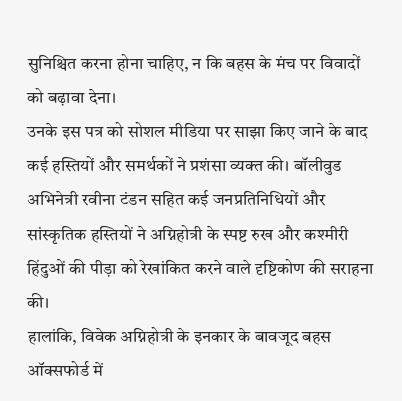सुनिश्चित करना होना चाहिए, न कि बहस के मंच पर विवादों को बढ़ावा देना।
उनके इस पत्र को सोशल मीडिया पर साझा किए जाने के बाद कई हस्तियों और समर्थकों ने प्रशंसा व्यक्त की। बॉलीवुड अभिनेत्री रवीना टंडन सहित कई जनप्रतिनिधियों और सांस्कृतिक हस्तियों ने अग्निहोत्री के स्पष्ट रुख और कश्मीरी हिंदुओं की पीड़ा को रेखांकित करने वाले दृष्टिकोण की सराहना की।
हालांकि, विवेक अग्निहोत्री के इनकार के बावजूद बहस ऑक्सफोर्ड में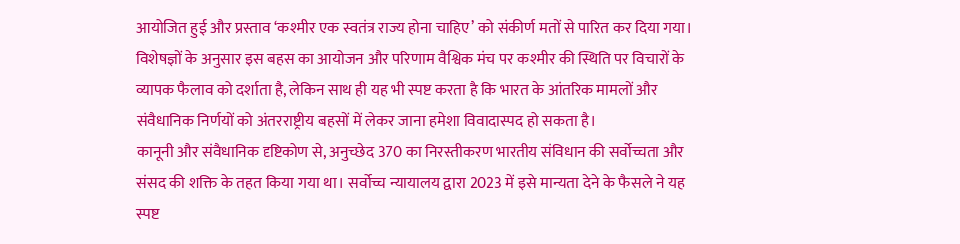आयोजित हुई और प्रस्ताव ‘कश्मीर एक स्वतंत्र राज्य होना चाहिए’ को संकीर्ण मतों से पारित कर दिया गया। विशेषज्ञों के अनुसार इस बहस का आयोजन और परिणाम वैश्विक मंच पर कश्मीर की स्थिति पर विचारों के व्यापक फैलाव को दर्शाता है, लेकिन साथ ही यह भी स्पष्ट करता है कि भारत के आंतरिक मामलों और संवैधानिक निर्णयों को अंतरराष्ट्रीय बहसों में लेकर जाना हमेशा विवादास्पद हो सकता है।
कानूनी और संवैधानिक दृष्टिकोण से, अनुच्छेद 370 का निरस्तीकरण भारतीय संविधान की सर्वोच्चता और संसद की शक्ति के तहत किया गया था। सर्वोच्च न्यायालय द्वारा 2023 में इसे मान्यता देने के फैसले ने यह स्पष्ट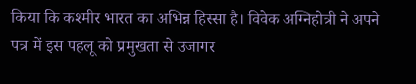किया कि कश्मीर भारत का अभिन्न हिस्सा है। विवेक अग्निहोत्री ने अपने पत्र में इस पहलू को प्रमुखता से उजागर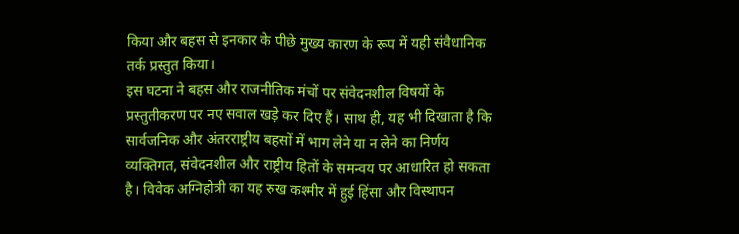किया और बहस से इनकार के पीछे मुख्य कारण के रूप में यही संवैधानिक तर्क प्रस्तुत किया।
इस घटना ने बहस और राजनीतिक मंचों पर संवेदनशील विषयों के प्रस्तुतीकरण पर नए सवाल खड़े कर दिए हैं। साथ ही, यह भी दिखाता है कि सार्वजनिक और अंतरराष्ट्रीय बहसों में भाग लेने या न लेने का निर्णय व्यक्तिगत, संवेदनशील और राष्ट्रीय हितों के समन्वय पर आधारित हो सकता है। विवेक अग्निहोत्री का यह रुख कश्मीर में हुई हिंसा और विस्थापन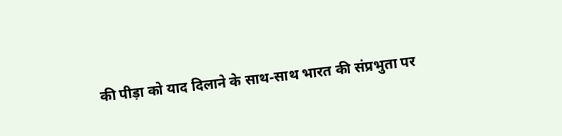की पीड़ा को याद दिलाने के साथ-साथ भारत की संप्रभुता पर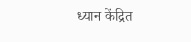ध्यान केंद्रित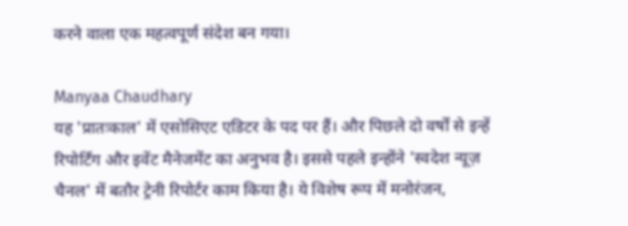करने वाला एक महत्वपूर्ण संदेश बन गया।

Manyaa Chaudhary
यह 'प्रातःकाल' में एसोसिएट एडिटर के पद पर हैं। और पिछले दो वर्षों से इन्हें रिपोर्टिंग और इवेंट मैनेजमेंट का अनुभव है। इससे पहले इन्होंने 'स्वदेश न्यूज़ चैनल' में बतौर ट्रेनी रिपोर्टर काम किया है। ये विशेष रूप में मनोरंजन,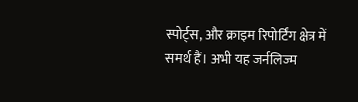स्पोर्ट्स, और क्राइम रिपोर्टिंग क्षेत्र में समर्थ हैं। अभी यह जर्नलिज्म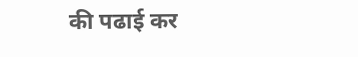की पढाई कर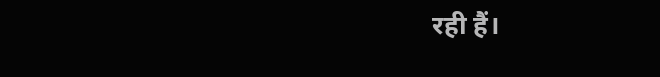रही हैं।